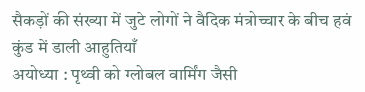सैकड़ों की संख्या में जुटे लोगों ने वैदिक मंत्रोच्चार के बीच हवं कुंड में डाली आहुतियाँ
अयोध्या : पृथ्वी को ग्लोबल वार्मिंग जैसी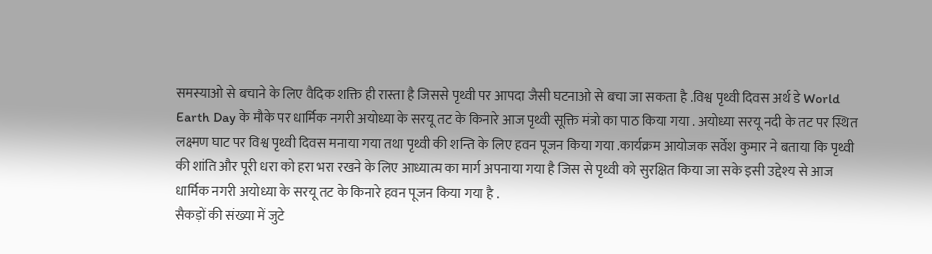समस्याओ से बचाने के लिए वैदिक शक्ति ही रास्ता है जिससे पृथ्वी पर आपदा जैसी घटनाओ से बचा जा सकता है .विश्व पृथ्वी दिवस अर्थ डे World Earth Day के मौके पर धार्मिक नगरी अयोध्या के सरयू तट के किनारे आज पृथ्वी सूक्ति मंत्रो का पाठ किया गया . अयोध्या सरयू नदी के तट पर स्थित लक्ष्मण घाट पर विश्व पृथ्वी दिवस मनाया गया तथा पृथ्वी की शन्ति के लिए हवन पूजन किया गया .कार्यक्रम आयोजक सर्वेश कुमार ने बताया कि पृथ्वी की शांति और पूरी धरा को हरा भरा रखने के लिए आध्यात्म का मार्ग अपनाया गया है जिस से पृथ्वी को सुरक्षित किया जा सके इसी उद्देश्य से आज धार्मिक नगरी अयोध्या के सरयू तट के किनारे हवन पूजन किया गया है .
सैकड़ों की संख्या में जुटे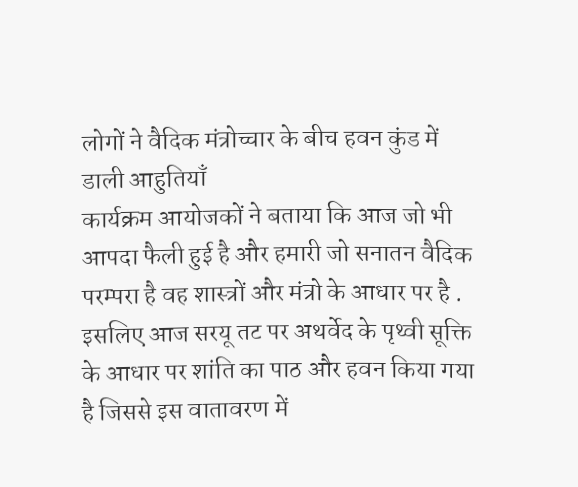लोगों ने वैदिक मंत्रोच्चार के बीच हवन कुंड में डाली आहुतियाँ
कार्यक्रम आयोजकों ने बताया कि आज जो भी आपदा फैली हुई है और हमारी जो सनातन वैदिक परम्परा है वह शास्त्रों और मंत्रो के आधार पर है . इसलिए आज सरयू तट पर अथर्वेद के पृथ्वी सूक्ति के आधार पर शांति का पाठ और हवन किया गया है जिससे इस वातावरण में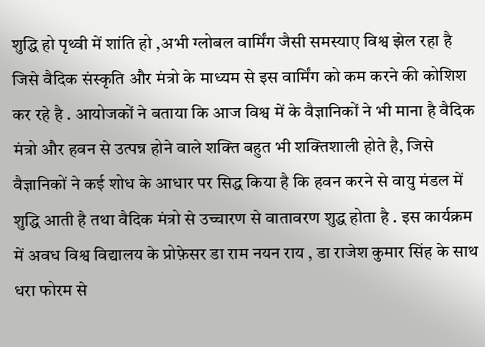शुद्धि हो पृथ्वी में शांति हो ,अभी ग्लोबल वार्मिंग जैसी समस्याए विश्व झेल रहा है जिसे वैदिक संस्कृति और मंत्रो के माध्यम से इस वार्मिंग को कम करने की कोशिश कर रहे है . आयोजकों ने बताया कि आज विश्व में के वैज्ञानिकों ने भी माना है वैदिक मंत्रो और हवन से उत्पन्न होने वाले शक्ति बहुत भी शक्तिशाली होते है, जिसे वैज्ञानिकों ने कई शोध के आधार पर सिद्ध किया है कि हवन करने से वायु मंडल में शुद्धि आती है तथा वैदिक मंत्रो से उच्चारण से वातावरण शुद्ध होता है . इस कार्यक्रम में अवध विश्व विद्यालय के प्रोफ़ेसर डा राम नयन राय , डा राजेश कुमार सिंह के साथ धरा फोरम से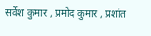सर्वेश कुमार , प्रमोद कुमार , प्रशांत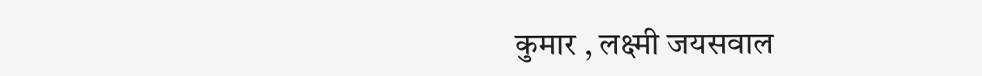कुमार , लक्ष्मी जयसवाल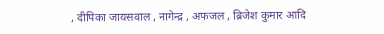, दीपिका जायसवाल , नागेन्द्र , अफजल , ब्रिजेश कुमार आदि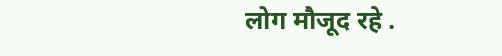लोग मौजूद रहे .